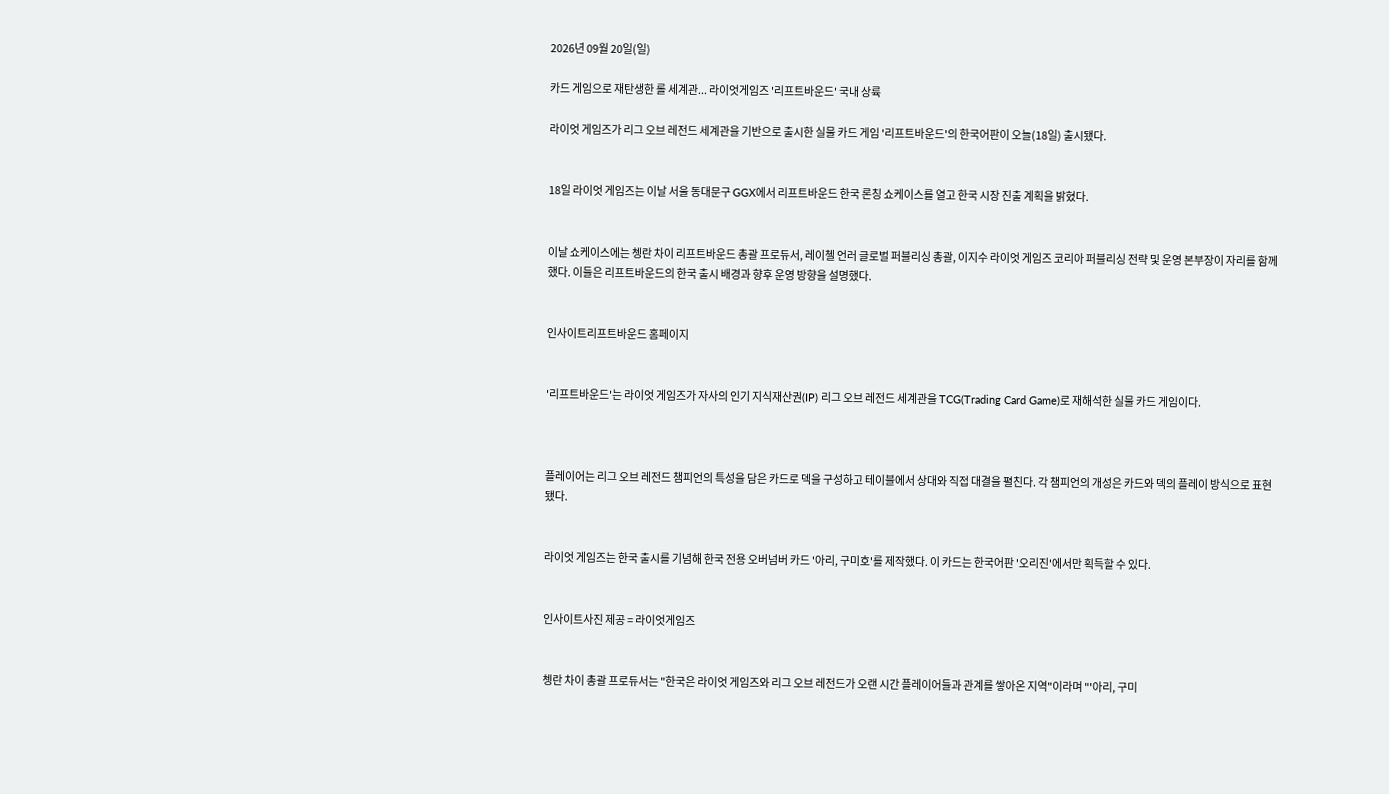2026년 09월 20일(일)

카드 게임으로 재탄생한 롤 세계관... 라이엇게임즈 '리프트바운드' 국내 상륙

라이엇 게임즈가 리그 오브 레전드 세계관을 기반으로 출시한 실물 카드 게임 '리프트바운드'의 한국어판이 오늘(18일) 출시됐다.


18일 라이엇 게임즈는 이날 서울 동대문구 GGX에서 리프트바운드 한국 론칭 쇼케이스를 열고 한국 시장 진출 계획을 밝혔다.


이날 쇼케이스에는 쳉란 차이 리프트바운드 총괄 프로듀서, 레이첼 언러 글로벌 퍼블리싱 총괄, 이지수 라이엇 게임즈 코리아 퍼블리싱 전략 및 운영 본부장이 자리를 함께했다. 이들은 리프트바운드의 한국 출시 배경과 향후 운영 방향을 설명했다.


인사이트리프트바운드 홈페이지


'리프트바운드'는 라이엇 게임즈가 자사의 인기 지식재산권(IP) 리그 오브 레전드 세계관을 TCG(Trading Card Game)로 재해석한 실물 카드 게임이다.



플레이어는 리그 오브 레전드 챔피언의 특성을 담은 카드로 덱을 구성하고 테이블에서 상대와 직접 대결을 펼친다. 각 챔피언의 개성은 카드와 덱의 플레이 방식으로 표현됐다.


라이엇 게임즈는 한국 출시를 기념해 한국 전용 오버넘버 카드 '아리, 구미호'를 제작했다. 이 카드는 한국어판 '오리진'에서만 획득할 수 있다.


인사이트사진 제공 = 라이엇게임즈


쳉란 차이 총괄 프로듀서는 "한국은 라이엇 게임즈와 리그 오브 레전드가 오랜 시간 플레이어들과 관계를 쌓아온 지역"이라며 "'아리, 구미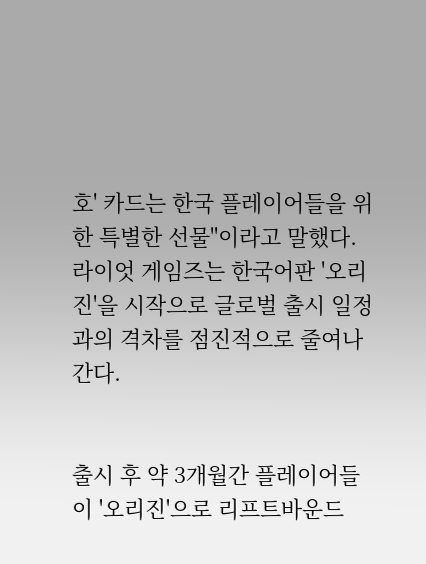호' 카드는 한국 플레이어들을 위한 특별한 선물"이라고 말했다. 라이엇 게임즈는 한국어판 '오리진'을 시작으로 글로벌 출시 일정과의 격차를 점진적으로 줄여나간다.


출시 후 약 3개월간 플레이어들이 '오리진'으로 리프트바운드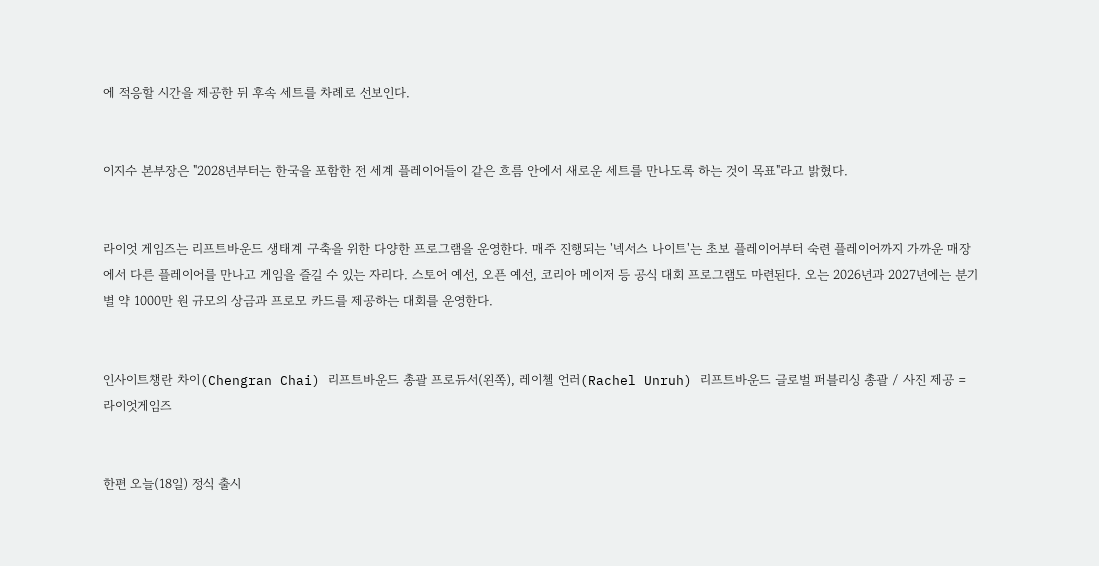에 적응할 시간을 제공한 뒤 후속 세트를 차례로 선보인다.


이지수 본부장은 "2028년부터는 한국을 포함한 전 세계 플레이어들이 같은 흐름 안에서 새로운 세트를 만나도록 하는 것이 목표"라고 밝혔다.


라이엇 게임즈는 리프트바운드 생태계 구축을 위한 다양한 프로그램을 운영한다. 매주 진행되는 '넥서스 나이트'는 초보 플레이어부터 숙련 플레이어까지 가까운 매장에서 다른 플레이어를 만나고 게임을 즐길 수 있는 자리다. 스토어 예선, 오픈 예선, 코리아 메이저 등 공식 대회 프로그램도 마련된다. 오는 2026년과 2027년에는 분기별 약 1000만 원 규모의 상금과 프로모 카드를 제공하는 대회를 운영한다.


인사이트챙란 차이(Chengran Chai) 리프트바운드 총괄 프로듀서(왼쪽), 레이첼 언러(Rachel Unruh) 리프트바운드 글로벌 퍼블리싱 총괄 / 사진 제공 = 라이엇게임즈


한편 오늘(18일) 정식 출시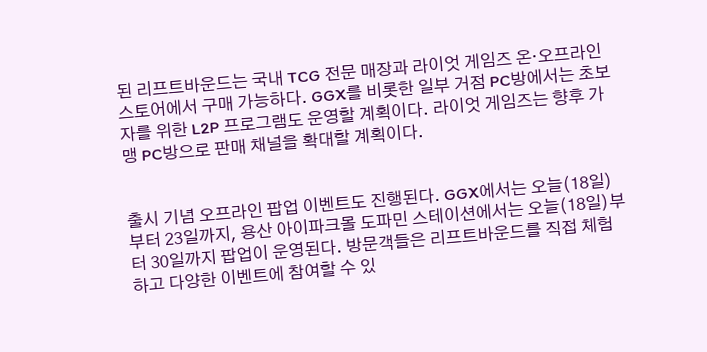된 리프트바운드는 국내 TCG 전문 매장과 라이엇 게임즈 온·오프라인 스토어에서 구매 가능하다. GGX를 비롯한 일부 거점 PC방에서는 초보자를 위한 L2P 프로그램도 운영할 계획이다. 라이엇 게임즈는 향후 가맹 PC방으로 판매 채널을 확대할 계획이다.


출시 기념 오프라인 팝업 이벤트도 진행된다. GGX에서는 오늘(18일)부터 23일까지, 용산 아이파크몰 도파민 스테이션에서는 오늘(18일)부터 30일까지 팝업이 운영된다. 방문객들은 리프트바운드를 직접 체험하고 다양한 이벤트에 참여할 수 있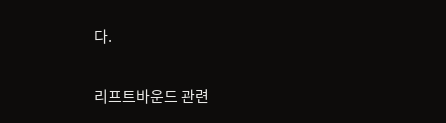다.


리프트바운드 관련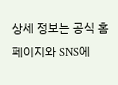상세 정보는 공식 홈페이지와 SNS에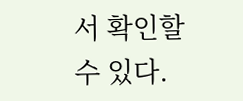서 확인할 수 있다.